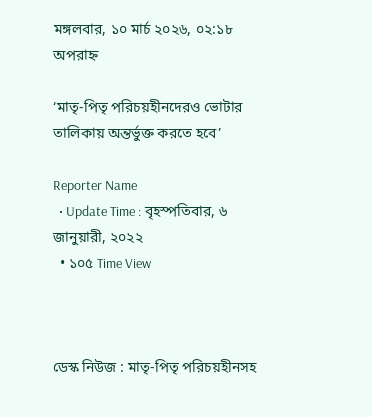মঙ্গলবার, ১০ মার্চ ২০২৬, ০২:১৮ অপরাহ্ন

‘মাতৃ-পিতৃ পরিচয়হীনদেরও ভোটার তালিকায় অন্তর্ভুক্ত করতে হবে’

Reporter Name
  • Update Time : বৃহস্পতিবার, ৬ জানুয়ারী, ২০২২
  • ১০৫ Time View



ডেস্ক নিউজ : মাতৃ-পিতৃ পরিচয়হীনসহ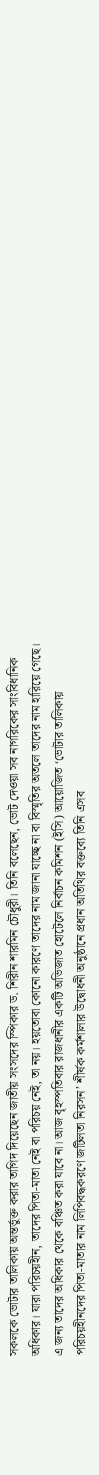সকলকে ভোটার তালিকায় অন্তর্ভুক্ত করার তাগিদ দিয়েছেন জাতীয় সংসদের স্পিকার ড. শিরীন শারমিন চৌধুরী। তিনি বলেছেন, ভোট দেওয়া সব নাগরিকের সাংবিধানিক অধিকার। যারা পরিচয়হীন, তাদের পিতা-মাতা নেই বা পরিচয় নেই, তা নয়। হয়তোবা কোনো কারণে তাদের নাম জানা যাচ্ছে না বা বিস্মৃতির অতলে তাদের নাম হারিয়ে গেছে। এ জন্য তাদের অধিকার থেকে বঞ্চিত করা যাবে না। আজ বৃহস্পতিবার রাজধানীর একটি অভিজাত হোটেলে নির্বাচন কমিশন (ইসি) আয়োজিত ‘ভোটার তালিকায় পরিচয়হীনদের পিতা-মাতার নাম লিপিবদ্ধকরণে জটিলতা নিরসন’ শীর্ষক কর্মশালার উদ্বোধনী অনুষ্ঠানে প্রধান অতিথির বক্তব্যে তিনি এসব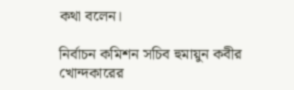কথা বলেন।

নির্বাচন কমিশন সচিব হুমায়ুন কবীর খোন্দকারের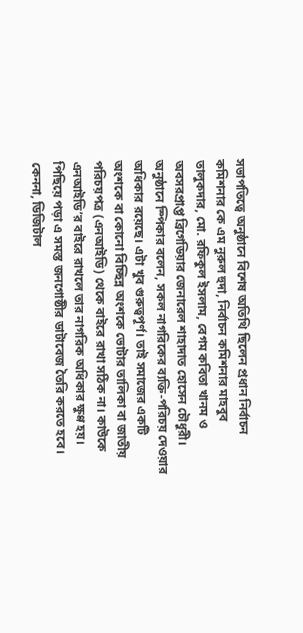সভাপতিত্বে অনুষ্ঠানে বিশেষ অতিথি ছিলেন প্রধান নির্বাচন কমিশনার কে এম নুরুল হুদা, নির্বাচন কমিশনার মাহবুব তালুকদার, মো. রফিকুল ইসলাম, বেগম কবিতা খানম ও অবসরপ্রাপ্ত ব্রিগেডিয়ার জেনারেল শাহাদাত হোসেন চৌধুরী। অনুষ্ঠানে স্পিকার বলেন, সকল নাগরিকের ব্যক্তি-পরিচয় দেওয়ার অধিকার রয়েছে। এটা খুব গুরুত্বপূর্ণ। তাই সমাজের একটি অংশকে বা কোনো বিচ্ছিন্ন অংশকে ভোটার তালিকা বা জাতীয় পরিচয়পত্র (এনআইডি) থেকে বাইরে রাখা সঠিক না। কাউকে এনআইডি’র বাইরে রাখলে তার নাগরিক অধিকার ক্ষুণ্ণ হয়। পিছিয়ে পড়া এ সমস্ত জনগোষ্ঠীর ডাটাবেজ তৈরি করতে হবে। কেননা, ডিজিটাল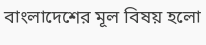বাংলাদেশের মূল বিষয় হলো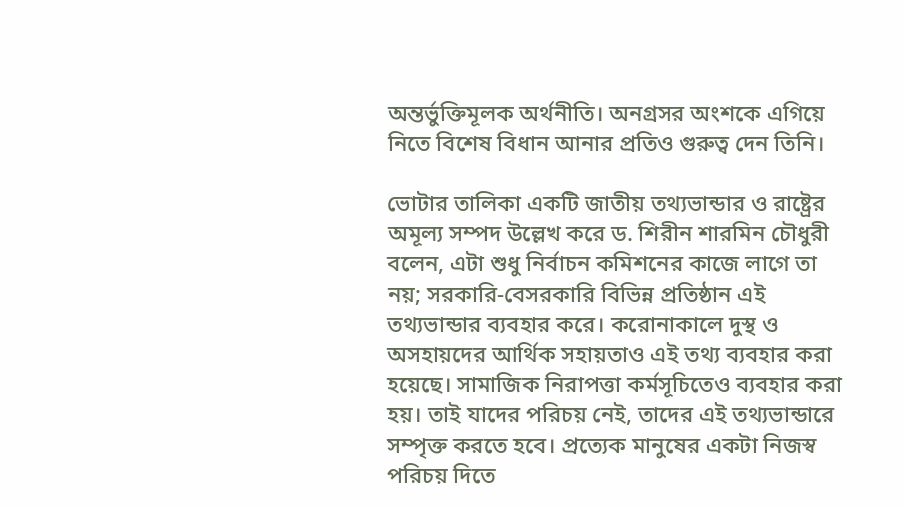অন্তর্ভুক্তিমূলক অর্থনীতি। অনগ্রসর অংশকে এগিয়ে নিতে বিশেষ বিধান আনার প্রতিও গুরুত্ব দেন তিনি।

ভোটার তালিকা একটি জাতীয় তথ্যভান্ডার ও রাষ্ট্রের অমূল্য সম্পদ উল্লেখ করে ড. শিরীন শারমিন চৌধুরী বলেন, এটা শুধু নির্বাচন কমিশনের কাজে লাগে তা নয়; সরকারি-বেসরকারি বিভিন্ন প্রতিষ্ঠান এই তথ্যভান্ডার ব্যবহার করে। করোনাকালে দুস্থ ও অসহায়দের আর্থিক সহায়তাও এই তথ্য ব্যবহার করা হয়েছে। সামাজিক নিরাপত্তা কর্মসূচিতেও ব্যবহার করা হয়। তাই যাদের পরিচয় নেই, তাদের এই তথ্যভান্ডারে সম্পৃক্ত করতে হবে। প্রত্যেক মানুষের একটা নিজস্ব পরিচয় দিতে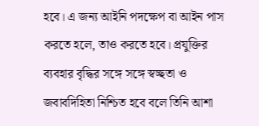হবে। এ জন্য আইনি পদক্ষেপ বা আইন পাস করতে হলে, তাও করতে হবে। প্রযুক্তির ব্যবহার বৃদ্ধির সঙ্গে সঙ্গে স্বচ্ছতা ও জবাবদিহিতা নিশ্চিত হবে বলে তিনি আশা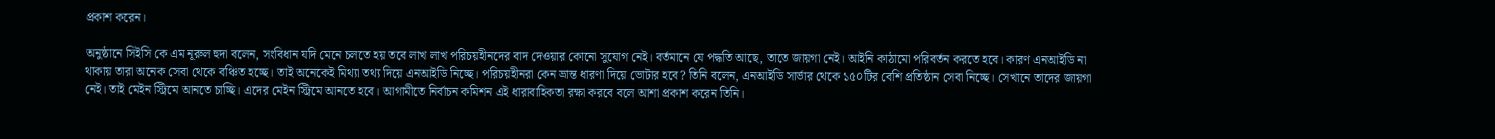প্রকাশ করেন।

অনুষ্ঠানে সিইসি কে এম নূরুল হুদা বলেন, সংবিধান যদি মেনে চলতে হয় তবে লাখ লাখ পরিচয়হীনদের বাদ দেওয়ার কোনো সুযোগ নেই। বর্তমানে যে পদ্ধতি আছে, তাতে জায়গা নেই। আইনি কাঠামো পরিবর্তন করতে হবে। কারণ এনআইডি না থাকায় তারা অনেক সেবা থেকে বঞ্চিত হচ্ছে। তাই অনেকেই মিথ্যা তথ্য দিয়ে এনআইডি নিচ্ছে। পরিচয়হীনরা কেন ভ্রান্ত ধারণা দিয়ে ভোটার হবে? তিনি বলেন, এনআইডি সার্ভার থেকে ১৫০টির বেশি প্রতিষ্ঠান সেবা নিচ্ছে। সেখানে তাদের জায়গা নেই। তাই মেইন স্ট্রিমে আনতে চাচ্ছি। এদের মেইন স্ট্রিমে আনতে হবে। আগামীতে নির্বাচন কমিশন এই ধারাবাহিকতা রক্ষা করবে বলে আশা প্রকাশ করেন তিনি।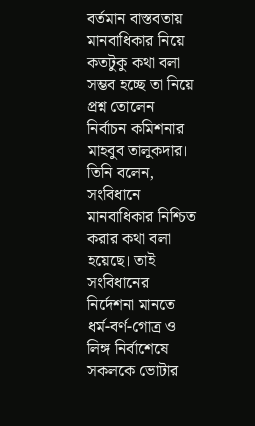বর্তমান বাস্তবতায় মানবাধিকার নিয়ে কতটুকু কথা বলা সম্ভব হচ্ছে তা নিয়ে প্রশ্ন তোলেন নির্বাচন কমিশনার মাহবুব তালুকদার। তিনি বলেন, সংবিধানে মানবাধিকার নিশ্চিত করার কথা বলা হয়েছে। তাই সংবিধানের নির্দেশনা মানতে ধর্ম-বর্ণ-গোত্র ও লিঙ্গ নির্বাশেষে সকলকে ভোটার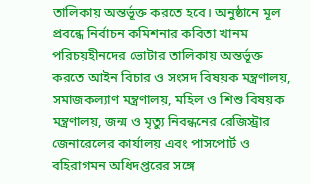তালিকায় অন্তর্ভূক্ত করতে হবে। অনুষ্ঠানে মূল প্রবন্ধে নির্বাচন কমিশনার কবিতা খানম পরিচয়হীনদের ভোটার তালিকায় অন্তর্ভূক্ত করতে আইন বিচার ও সংসদ বিষয়ক মন্ত্রণালয়, সমাজকল্যাণ মন্ত্রণালয়, মহিল ও শিশু বিষয়ক মন্ত্রণালয়, জন্ম ও মৃত্যু নিবন্ধনের রেজিস্ট্রার জেনারেলের কার্যালয় এবং পাসপোর্ট ও বহিরাগমন অধিদপ্তরের সঙ্গে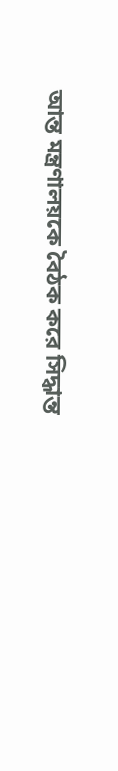আন্ত মন্ত্রণালয়কে বৈঠক করে সিদ্ধান্ত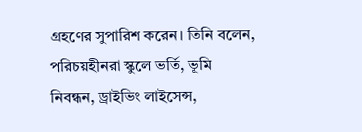গ্রহণের সুপারিশ করেন। তিনি বলেন, পরিচয়হীনরা স্কুলে ভর্তি, ভূমি নিবন্ধন, ড্রাইভিং লাইসেন্স,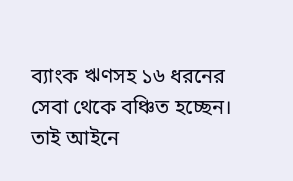ব্যাংক ঋণসহ ১৬ ধরনের সেবা থেকে বঞ্চিত হচ্ছেন। তাই আইনে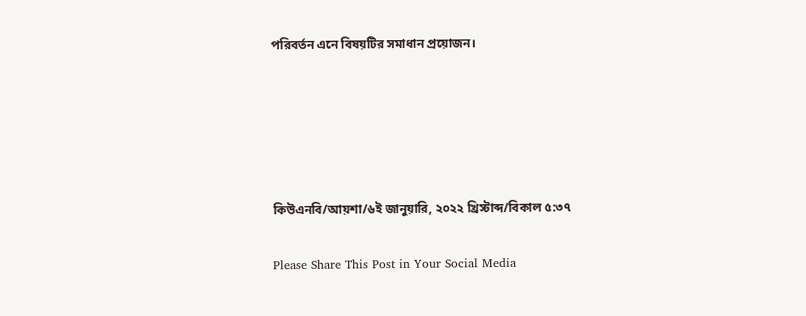পরিবর্তন এনে বিষয়টির সমাধান প্রয়োজন।





কিউএনবি/আয়শা/৬ই জানুয়ারি, ২০২২ খ্রিস্টাব্দ/বিকাল ৫:৩৭

Please Share This Post in Your Social Media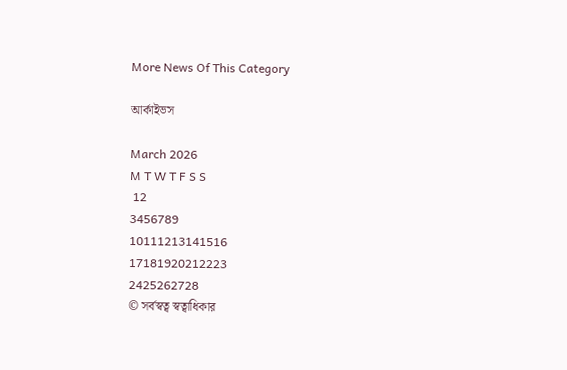More News Of This Category

আর্কাইভস

March 2026
M T W T F S S
 12
3456789
10111213141516
17181920212223
2425262728
© সর্বস্বত্ব স্বত্বাধিকার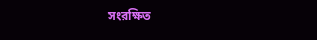সংরক্ষিত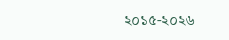২০১৫-২০২৬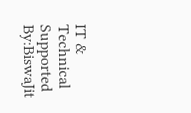IT & Technical Supported By:BiswaJit